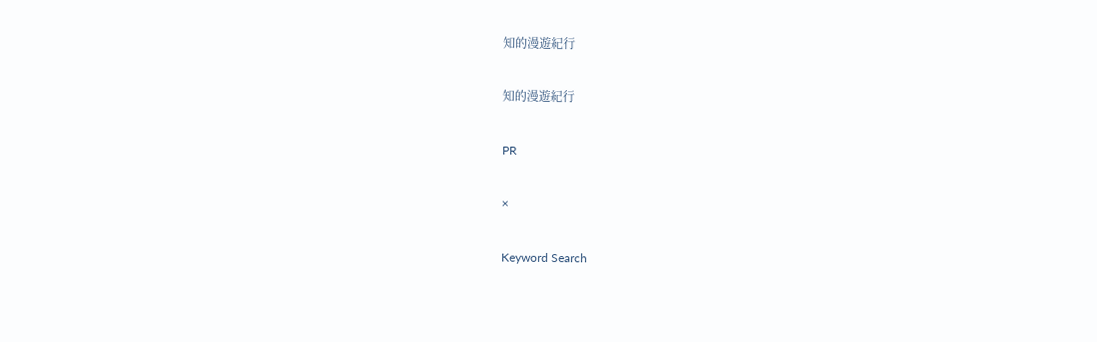知的漫遊紀行

知的漫遊紀行

PR

×

Keyword Search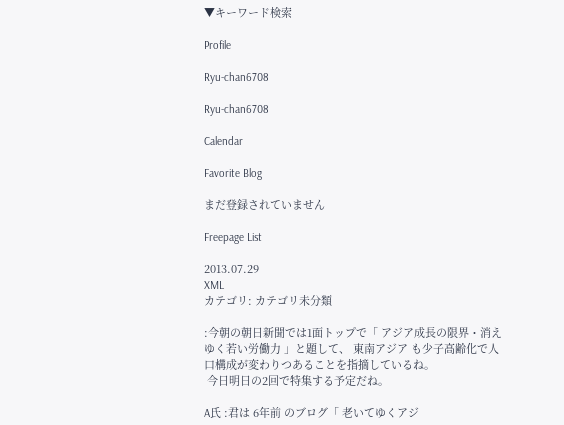▼キーワード検索

Profile

Ryu-chan6708

Ryu-chan6708

Calendar

Favorite Blog

まだ登録されていません

Freepage List

2013.07.29
XML
カテゴリ: カテゴリ未分類

:今朝の朝日新聞では1面トップで「 アジア成長の限界・消えゆく若い労働力 」と題して、 東南アジア も少子高齢化で人口構成が変わりつあることを指摘しているね。
 今日明日の2回で特集する予定だね。

A氏 :君は 6年前 のブログ「 老いてゆくアジ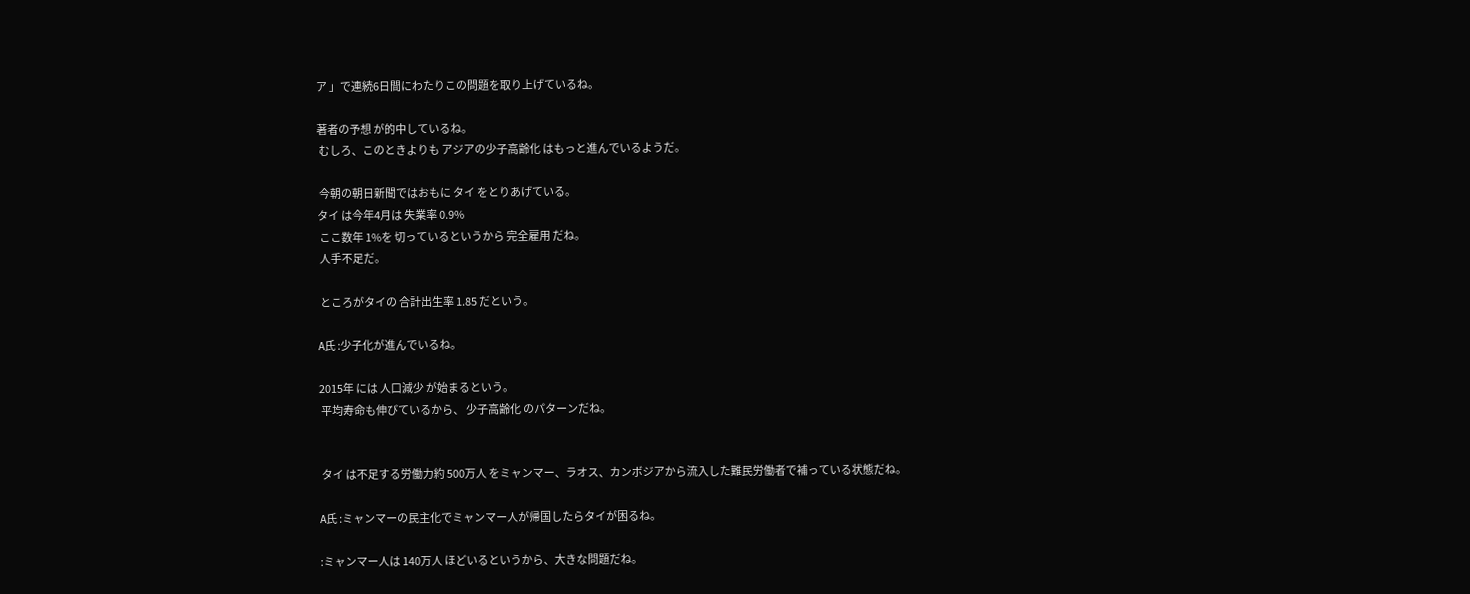ア 」で連続6日間にわたりこの問題を取り上げているね。

著者の予想 が的中しているね。
 むしろ、このときよりも アジアの少子高齢化 はもっと進んでいるようだ。

 今朝の朝日新聞ではおもに タイ をとりあげている。
タイ は今年4月は 失業率 0.9%
 ここ数年 1%を 切っているというから 完全雇用 だね。
 人手不足だ。

 ところがタイの 合計出生率 1.85 だという。

A氏 :少子化が進んでいるね。

2015年 には 人口減少 が始まるという。
 平均寿命も伸びているから、 少子高齢化 のパターンだね。


 タイ は不足する労働力約 500万人 をミャンマー、ラオス、カンボジアから流入した難民労働者で補っている状態だね。

A氏 :ミャンマーの民主化でミャンマー人が帰国したらタイが困るね。

:ミャンマー人は 140万人 ほどいるというから、大きな問題だね。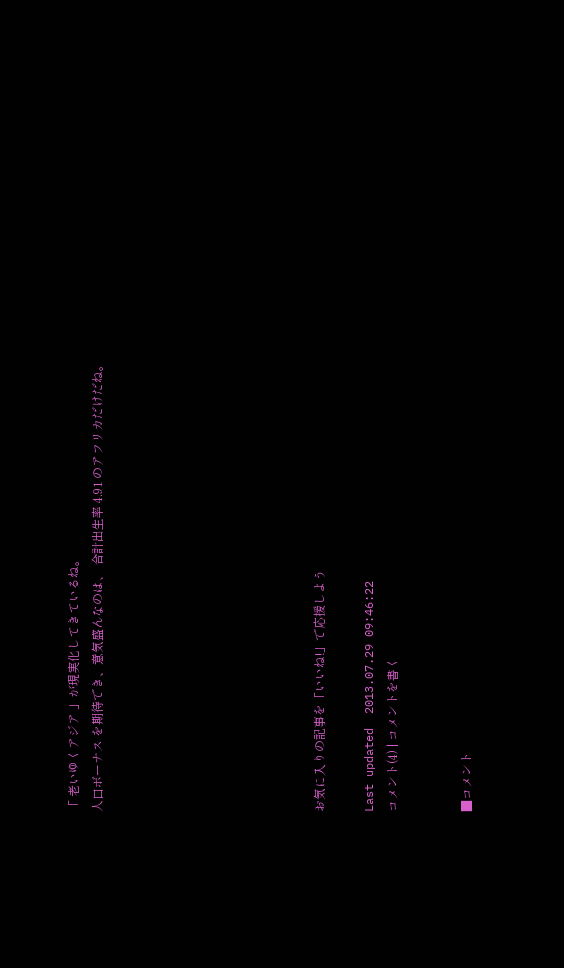「 老いゆくアジア 」が現実化してきているね。
人口ボーナス を期待でき、意気盛んなのは、 合計出生率 4.91 のアフリカだけだね。








お気に入りの記事を「いいね!」で応援しよう

Last updated  2013.07.29 09:46:22
コメント(4) | コメントを書く


■コメント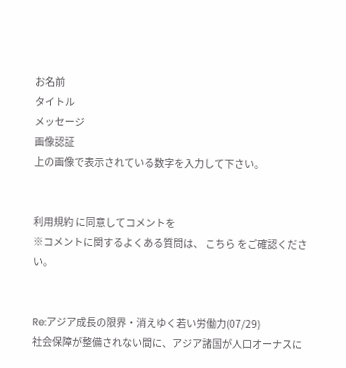お名前
タイトル
メッセージ
画像認証
上の画像で表示されている数字を入力して下さい。


利用規約 に同意してコメントを
※コメントに関するよくある質問は、 こちら をご確認ください。


Re:アジア成長の限界・消えゆく若い労働力(07/29)
社会保障が整備されない間に、アジア諸国が人口オーナスに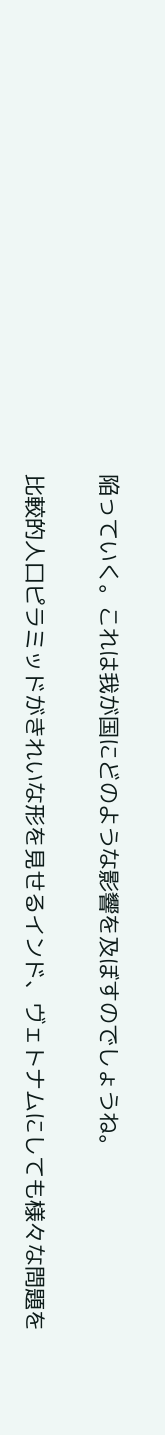陥っていく。これは我が国にどのような影響を及ぼすのでしょうね。

比較的人口ピラミッドがきれいな形を見せるインド、ヴェトナムにしても様々な問題を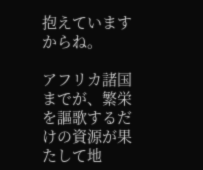抱えていますからね。

アフリカ諸国までが、繁栄を謳歌するだけの資源が果たして地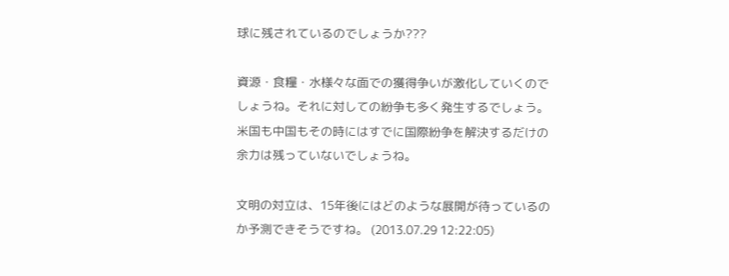球に残されているのでしょうか???

資源・食糧・水様々な面での獲得争いが激化していくのでしょうね。それに対しての紛争も多く発生するでしょう。米国も中国もその時にはすでに国際紛争を解決するだけの余力は残っていないでしょうね。

文明の対立は、15年後にはどのような展開が待っているのか予測できそうですね。 (2013.07.29 12:22:05)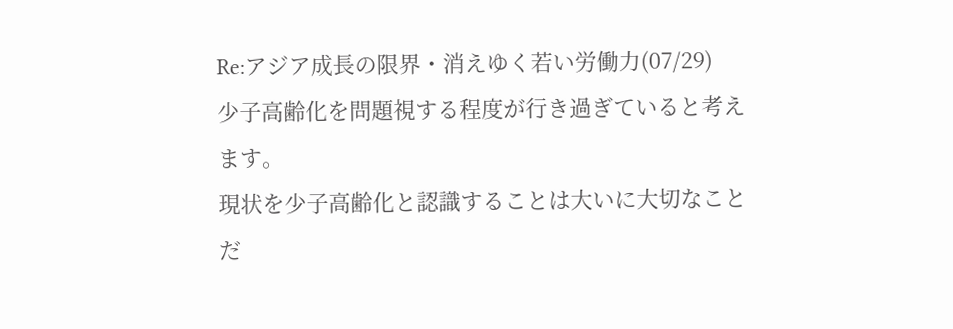Re:アジア成長の限界・消えゆく若い労働力(07/29)
少子高齢化を問題視する程度が行き過ぎていると考えます。
現状を少子高齢化と認識することは大いに大切なことだ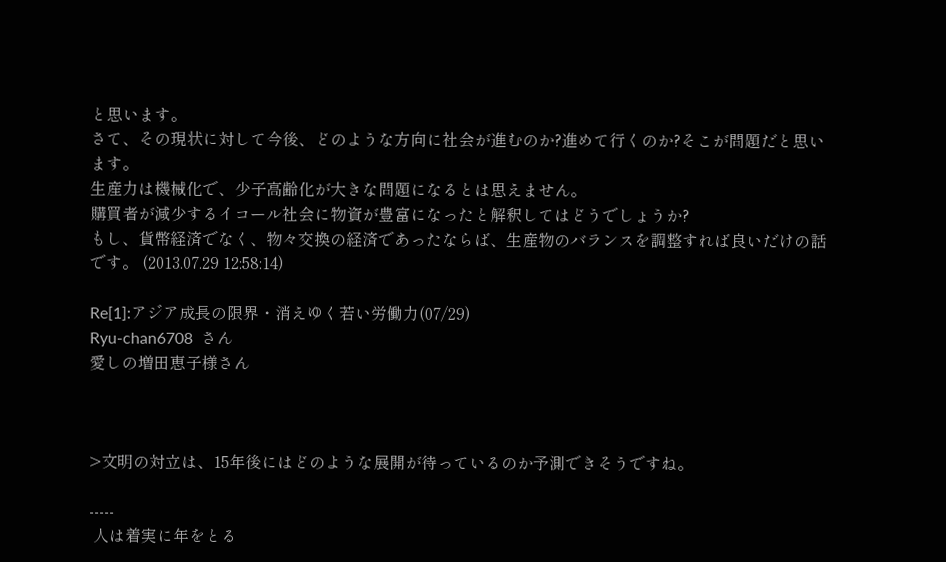と思います。
さて、その現状に対して今後、どのような方向に社会が進むのか?進めて行くのか?そこが問題だと思います。
生産力は機械化で、少子高齢化が大きな問題になるとは思えません。
購買者が減少するイコール社会に物資が豊富になったと解釈してはどうでしょうか?
もし、貨幣経済でなく、物々交換の経済であったならば、生産物のバランスを調整すれば良いだけの話です。 (2013.07.29 12:58:14)

Re[1]:アジア成長の限界・消えゆく若い労働力(07/29)
Ryu-chan6708  さん
愛しの増田恵子様さん



>文明の対立は、15年後にはどのような展開が待っているのか予測できそうですね。

-----
 人は着実に年をとる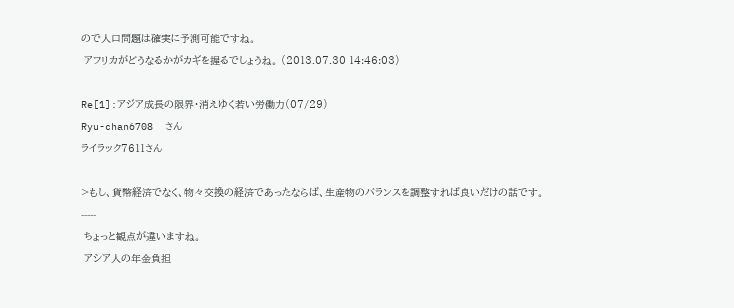ので人口問題は確実に予測可能ですね。
 アフリカがどうなるかがカギを握るでしょうね。 (2013.07.30 14:46:03)

Re[1]:アジア成長の限界・消えゆく若い労働力(07/29)
Ryu-chan6708  さん
ライラック7611さん

>もし、貨幣経済でなく、物々交換の経済であったならば、生産物のバランスを調整すれば良いだけの話です。
-----
 ちょっと観点が違いますね。
 アシア人の年金負担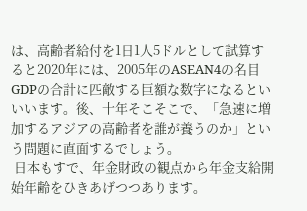は、高齢者給付を1日1人5ドルとして試算すると2020年には、2005年のASEAN4の名目GDPの合計に匹敵する巨額な数字になるといいいます。後、十年そこそこで、「急速に増加するアジアの高齢者を誰が養うのか」という問題に直面するでしょう。
 日本もすで、年金財政の観点から年金支給開始年齢をひきあげつつあります。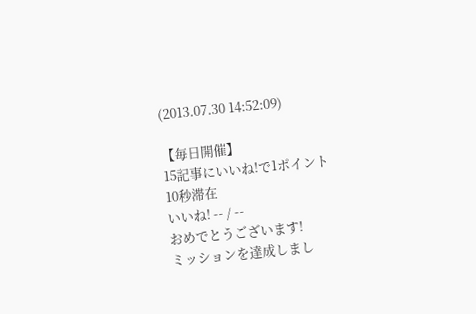(2013.07.30 14:52:09)

【毎日開催】
15記事にいいね!で1ポイント
10秒滞在
いいね! -- / --
おめでとうございます!
ミッションを達成しまし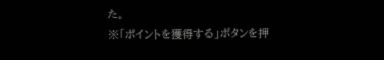た。
※「ポイントを獲得する」ボタンを押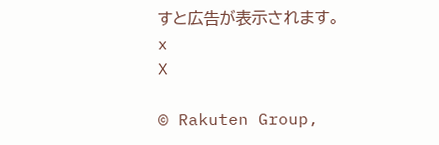すと広告が表示されます。
x
X

© Rakuten Group,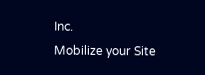Inc.
Mobilize your Site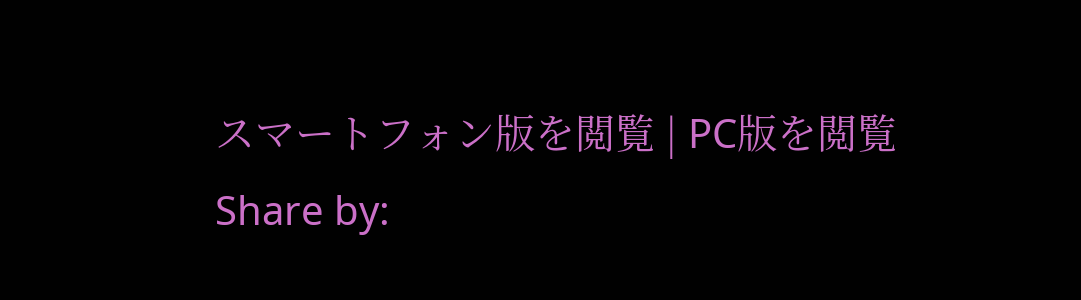スマートフォン版を閲覧 | PC版を閲覧
Share by: